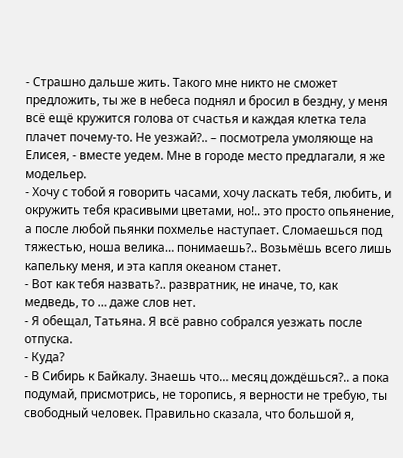- Страшно дальше жить. Такого мне никто не сможет предложить, ты же в небеса поднял и бросил в бездну, у меня всё ещё кружится голова от счастья и каждая клетка тела плачет почему-то. Не уезжай?.. – посмотрела умоляюще на Елисея, - вместе уедем. Мне в городе место предлагали, я же модельер.
- Хочу с тобой я говорить часами, хочу ласкать тебя, любить, и окружить тебя красивыми цветами, но!.. это просто опьянение, а после любой пьянки похмелье наступает. Сломаешься под тяжестью, ноша велика… понимаешь?.. Возьмёшь всего лишь капельку меня, и эта капля океаном станет.
- Вот как тебя назвать?.. развратник, не иначе, то, как медведь, то … даже слов нет.
- Я обещал, Татьяна. Я всё равно собрался уезжать после отпуска.
- Куда?
- В Сибирь к Байкалу. Знаешь что… месяц дождёшься?.. а пока подумай, присмотрись, не торопись, я верности не требую, ты свободный человек. Правильно сказала, что большой я,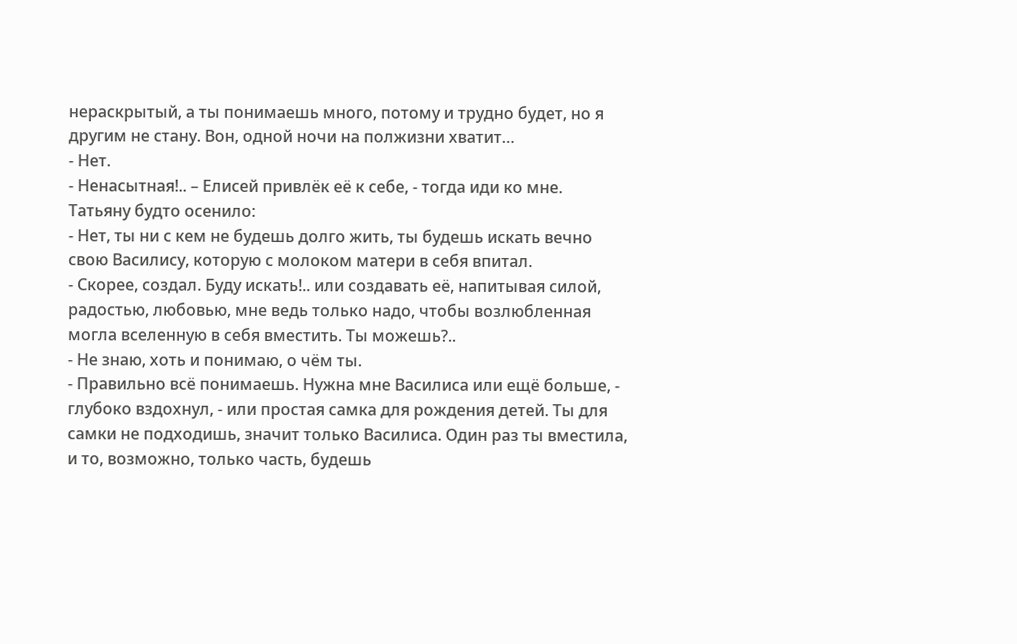нераскрытый, а ты понимаешь много, потому и трудно будет, но я другим не стану. Вон, одной ночи на полжизни хватит…
- Нет.
- Ненасытная!.. – Елисей привлёк её к себе, - тогда иди ко мне.
Татьяну будто осенило:
- Нет, ты ни с кем не будешь долго жить, ты будешь искать вечно свою Василису, которую с молоком матери в себя впитал.
- Скорее, создал. Буду искать!.. или создавать её, напитывая силой, радостью, любовью, мне ведь только надо, чтобы возлюбленная могла вселенную в себя вместить. Ты можешь?..
- Не знаю, хоть и понимаю, о чём ты.
- Правильно всё понимаешь. Нужна мне Василиса или ещё больше, - глубоко вздохнул, - или простая самка для рождения детей. Ты для самки не подходишь, значит только Василиса. Один раз ты вместила, и то, возможно, только часть, будешь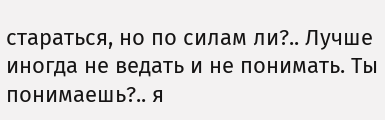стараться, но по силам ли?.. Лучше иногда не ведать и не понимать. Ты понимаешь?.. я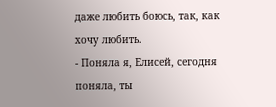даже любить боюсь, так, как хочу любить.
- Поняла я, Елисей, сегодня поняла, ты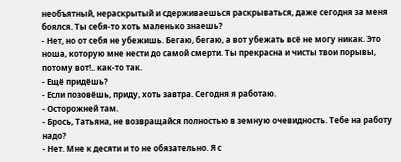необъятный, нераскрытый и сдерживаешься раскрываться, даже сегодня за меня боялся. Ты себя-то хоть маленько знаешь?
- Нет, но от себя не убежишь. Бегаю, бегаю, а вот убежать всё не могу никак. Это ноша, которую мне нести до самой смерти. Ты прекрасна и чисты твои порывы, потому вот!.. как-то так.
- Ещё придёшь?
- Если позовёшь, приду, хоть завтра. Сегодня я работаю.
- Осторожней там.
- Брось, Татьяна, не возвращайся полностью в земную очевидность. Тебе на работу надо?
- Нет. Мне к десяти и то не обязательно. Я с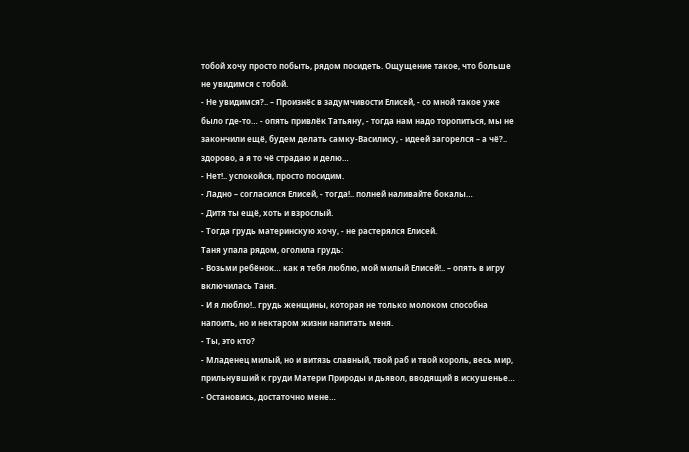тобой хочу просто побыть, рядом посидеть. Ощущение такое, что больше не увидимся с тобой.
- Не увидимся?.. – Произнёс в задумчивости Елисей, - со мной такое уже было где-то… - опять привлёк Татьяну, - тогда нам надо торопиться, мы не закончили ещё, будем делать самку-Василису, - идеей загорелся – а чё?.. здорово, а я то чё страдаю и делю…
- Нет!.. успокойся, просто посидим.
- Ладно – согласился Елисей, - тогда!.. полней наливайте бокалы…
- Дитя ты ещё, хоть и взрослый.
- Тогда грудь материнскую хочу, - не растерялся Елисей.
Таня упала рядом, оголила грудь:
- Возьми ребёнок… как я тебя люблю, мой милый Елисей!.. – опять в игру включилась Таня.
- И я люблю!.. грудь женщины, которая не только молоком способна напоить, но и нектаром жизни напитать меня.
- Ты, это кто?
- Младенец милый, но и витязь славный, твой раб и твой король, весь мир, прильнувший к груди Матери Природы и дьявол, вводящий в искушенье…
- Остановись, достаточно мене…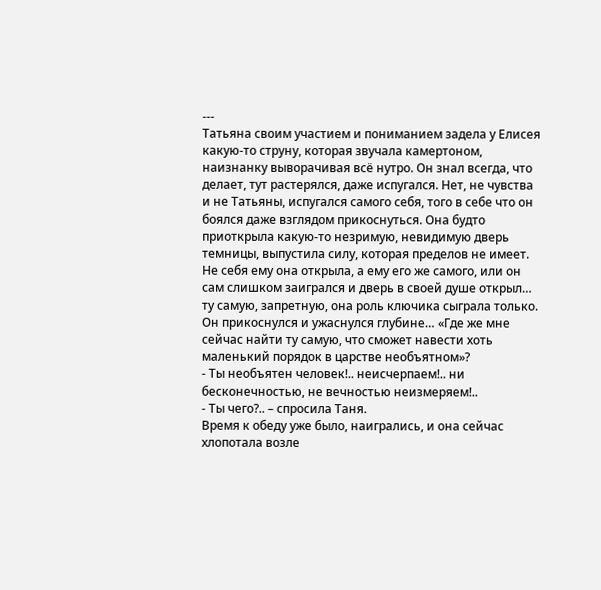---
Татьяна своим участием и пониманием задела у Елисея какую-то струну, которая звучала камертоном, наизнанку выворачивая всё нутро. Он знал всегда, что делает, тут растерялся, даже испугался. Нет, не чувства и не Татьяны, испугался самого себя, того в себе что он боялся даже взглядом прикоснуться. Она будто приоткрыла какую-то незримую, невидимую дверь темницы, выпустила силу, которая пределов не имеет.
Не себя ему она открыла, а ему его же самого, или он сам слишком заигрался и дверь в своей душе открыл… ту самую, запретную, она роль ключика сыграла только. Он прикоснулся и ужаснулся глубине… «Где же мне сейчас найти ту самую, что сможет навести хоть маленький порядок в царстве необъятном»?
- Ты необъятен человек!.. неисчерпаем!.. ни бесконечностью, не вечностью неизмеряем!..
- Ты чего?.. – спросила Таня.
Время к обеду уже было, наигрались, и она сейчас хлопотала возле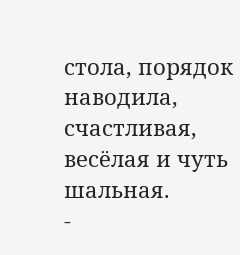стола, порядок наводила, счастливая, весёлая и чуть шальная.
-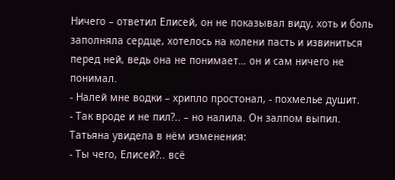Ничего – ответил Елисей, он не показывал виду, хоть и боль заполняла сердце, хотелось на колени пасть и извиниться перед ней, ведь она не понимает… он и сам ничего не понимал.
- Налей мне водки – хрипло простонал, - похмелье душит.
- Так вроде и не пил?.. – но налила. Он залпом выпил.
Татьяна увидела в нём изменения:
- Ты чего, Елисей?.. всё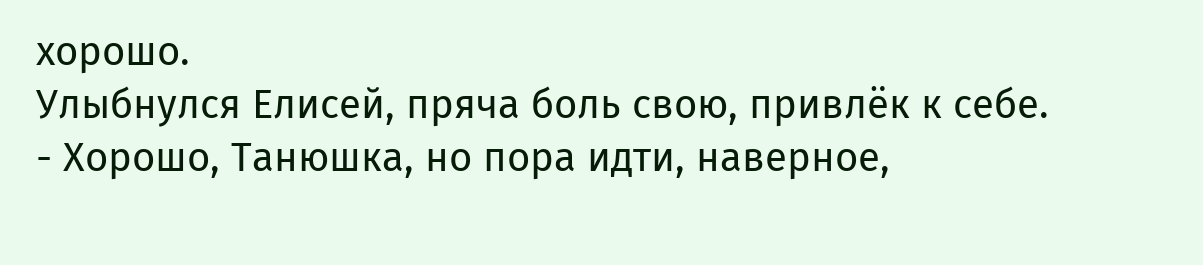хорошо.
Улыбнулся Елисей, пряча боль свою, привлёк к себе.
- Хорошо, Танюшка, но пора идти, наверное,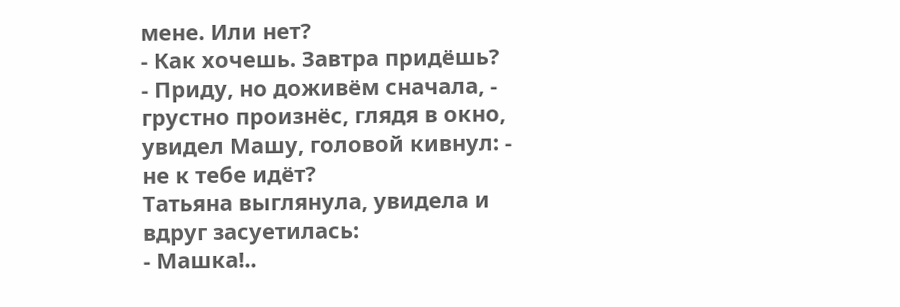мене. Или нет?
- Как хочешь. Завтра придёшь?
- Приду, но доживём сначала, - грустно произнёс, глядя в окно, увидел Машу, головой кивнул: - не к тебе идёт?
Татьяна выглянула, увидела и вдруг засуетилась:
- Машка!..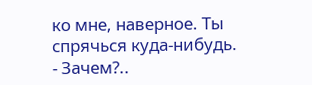ко мне, наверное. Ты спрячься куда-нибудь.
- Зачем?..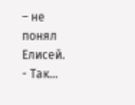– не понял Елисей.
- Так…